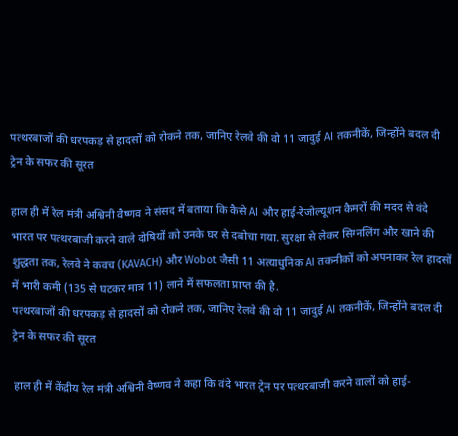पत्थरबाजों की धरपकड़ से हादसों को रोकने तक, जानिए रेलवे की वो 11 जादुई AI तकनीकें, जिन्होंने बदल दी ट्रेन के सफर की सूरत

हाल ही में रेल मंत्री अश्विनी वैष्णव ने संसद में बताया कि कैसे AI और हाई-रेजोल्यूशन कैमरों की मदद से वंदे भारत पर पत्थरबाजी करने वाले दोषियों को उनके घर से दबोचा गया. सुरक्षा से लेकर सिग्नलिंग और खाने की शुद्धता तक, रेलवे ने कवच (KAVACH) और Wobot जैसी 11 अत्याधुनिक AI तकनीकों को अपनाकर रेल हादसों में भारी कमी (135 से घटकर मात्र 11) लाने में सफलता प्राप्त की है.
पत्थरबाजों की धरपकड़ से हादसों को रोकने तक, जानिए रेलवे की वो 11 जादुई AI तकनीकें, जिन्होंने बदल दी ट्रेन के सफर की सूरत

हाल ही में केंद्रीय रेल मंत्री अश्विनी वैष्णव ने कहा कि वंदे भारत ट्रेन पर पत्थरबाजी करने वालों को हाई-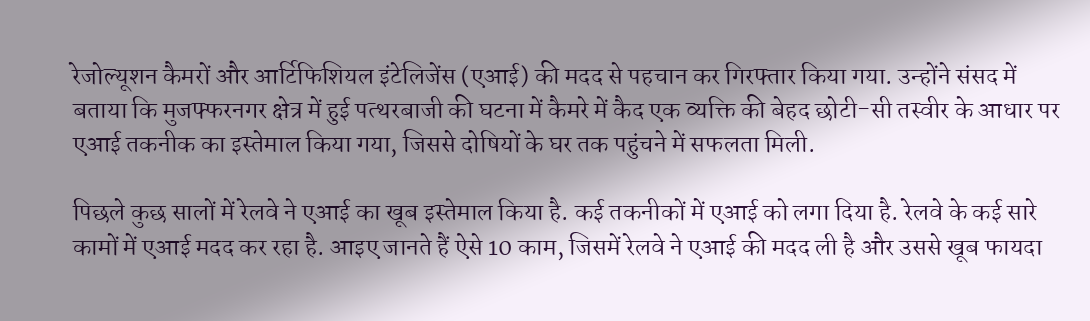रेजोल्यूशन कैमरों और आर्टिफिशियल इंटेलिजेंस (एआई) की मदद से पहचान कर गिरफ्तार किया गया. उन्होंने संसद में बताया कि मुजफ्फरनगर क्षेत्र में हुई पत्थरबाजी की घटना में कैमरे में कैद एक व्यक्ति की बेहद छोटी-सी तस्वीर के आधार पर एआई तकनीक का इस्तेमाल किया गया, जिससे दोषियों के घर तक पहुंचने में सफलता मिली.

पिछले कुछ सालों में रेलवे ने एआई का खूब इस्तेमाल किया है. कई तकनीकों में एआई को लगा दिया है. रेलवे के कई सारे कामों में एआई मदद कर रहा है. आइए जानते हैं ऐसे 10 काम, जिसमें रेलवे ने एआई की मदद ली है और उससे खूब फायदा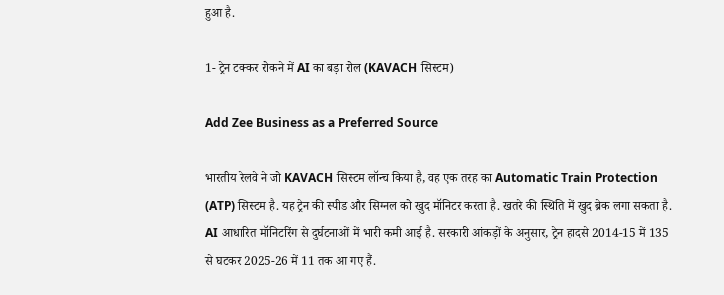हुआ है.

1- ट्रेन टक्कर रोकने में AI का बड़ा रोल (KAVACH सिस्टम)

Add Zee Business as a Preferred Source

भारतीय रेलवे ने जो KAVACH सिस्टम लॉन्च किया है, वह एक तरह का Automatic Train Protection (ATP) सिस्टम है. यह ट्रेन की स्पीड और सिग्नल को खुद मॉनिटर करता है. खतरे की स्थिति में खुद ब्रेक लगा सकता है. AI आधारित मॉनिटरिंग से दुर्घटनाओं में भारी कमी आई है. सरकारी आंकड़ों के अनुसार, ट्रेन हादसे 2014-15 में 135 से घटकर 2025-26 में 11 तक आ गए हैं.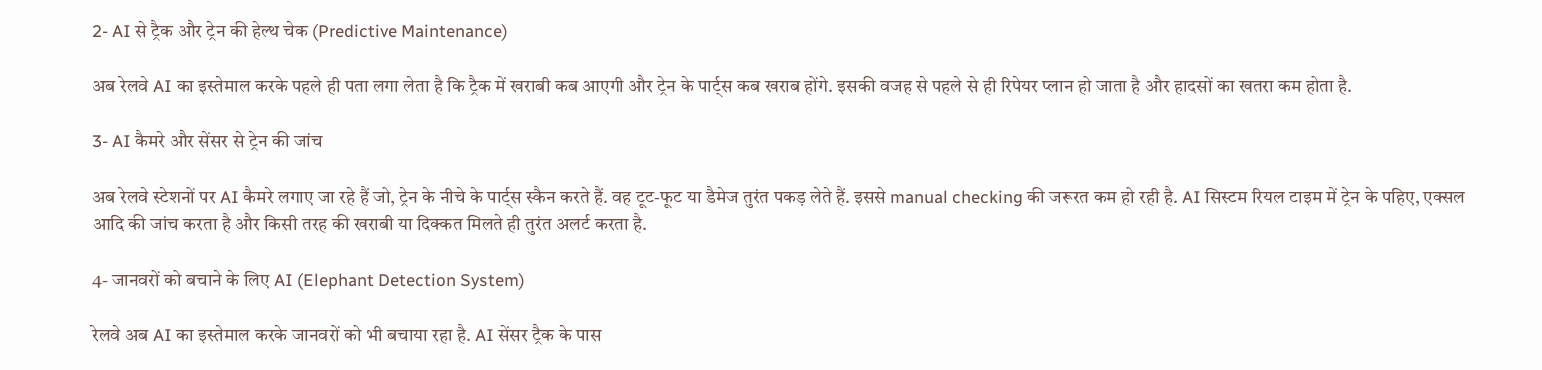2- AI से ट्रैक और ट्रेन की हेल्थ चेक (Predictive Maintenance)

अब रेलवे AI का इस्तेमाल करके पहले ही पता लगा लेता है कि ट्रैक में खराबी कब आएगी और ट्रेन के पार्ट्स कब खराब होंगे. इसकी वजह से पहले से ही रिपेयर प्लान हो जाता है और हादसों का खतरा कम होता है.

3- AI कैमरे और सेंसर से ट्रेन की जांच

अब रेलवे स्टेशनों पर AI कैमरे लगाए जा रहे हैं जो, ट्रेन के नीचे के पार्ट्स स्कैन करते हैं. वह टूट-फूट या डैमेज तुरंत पकड़ लेते हैं. इससे manual checking की जरूरत कम हो रही है. AI सिस्टम रियल टाइम में ट्रेन के पहिए, एक्सल आदि की जांच करता है और किसी तरह की खराबी या दिक्कत मिलते ही तुरंत अलर्ट करता है.

4- जानवरों को बचाने के लिए AI (Elephant Detection System)

रेलवे अब AI का इस्तेमाल करके जानवरों को भी बचाया रहा है. AI सेंसर ट्रैक के पास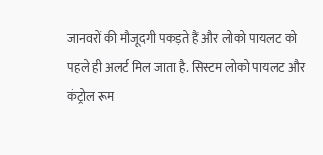जानवरों की मौजूदगी पकड़ते हैं और लोको पायलट को पहले ही अलर्ट मिल जाता है. सिस्टम लोको पायलट और कंट्रोल रूम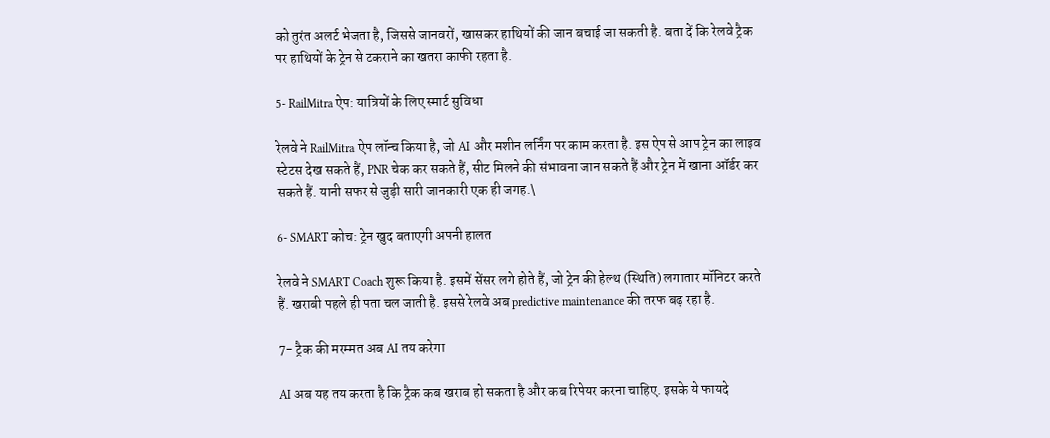को तुरंत अलर्ट भेजता है, जिससे जानवरों, खासकर हाथियों की जान बचाई जा सकती है. बता दें कि रेलवे ट्रैक पर हाथियों के ट्रेन से टकराने का खतरा काफी रहता है.

5- RailMitra ऐप: यात्रियों के लिए स्मार्ट सुविधा

रेलवे ने RailMitra ऐप लॉन्च किया है, जो AI और मशीन लर्निंग पर काम करता है. इस ऐप से आप ट्रेन का लाइव स्टेटस देख सकते हैं, PNR चेक कर सकते हैं, सीट मिलने की संभावना जान सकते हैं और ट्रेन में खाना ऑर्डर कर सकते हैं. यानी सफर से जुड़ी सारी जानकारी एक ही जगह.\

6- SMART कोच: ट्रेन खुद बताएगी अपनी हालत

रेलवे ने SMART Coach शुरू किया है. इसमें सेंसर लगे होते हैं, जो ट्रेन की हेल्थ (स्थिति) लगातार मॉनिटर करते हैं. खराबी पहले ही पता चल जाती है. इससे रेलवे अब predictive maintenance की तरफ बढ़ रहा है.

7- ट्रैक की मरम्मत अब AI तय करेगा

AI अब यह तय करता है कि ट्रैक कब खराब हो सकता है और कब रिपेयर करना चाहिए. इसके ये फायदे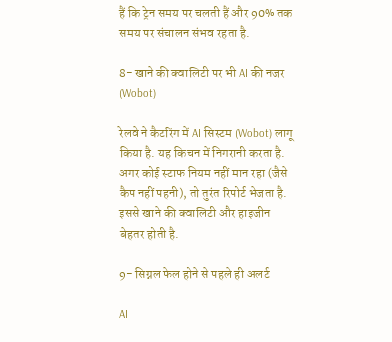हैं कि ट्रेन समय पर चलती हैं और 90% तक समय पर संचालन संभव रहता है.

8- खाने की क्वालिटी पर भी AI की नजर (Wobot)

रेलवे ने कैटरिंग में AI सिस्टम (Wobot) लागू किया है. यह किचन में निगरानी करता है. अगर कोई स्टाफ नियम नहीं मान रहा (जैसे कैप नहीं पहनी), तो तुरंत रिपोर्ट भेजता है. इससे खाने की क्वालिटी और हाइजीन बेहतर होती है.

9- सिग्नल फेल होने से पहले ही अलर्ट

AI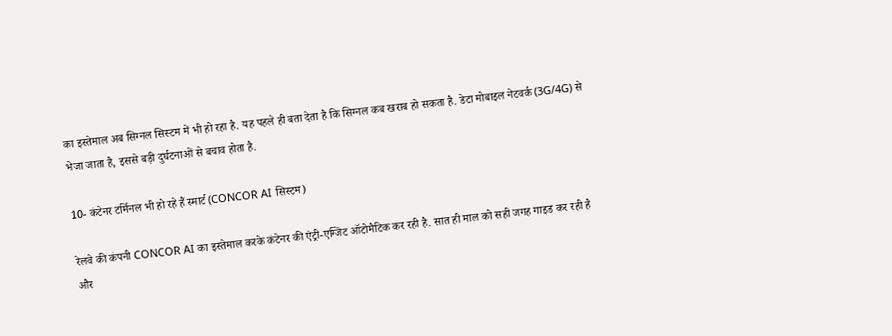का इस्तेमाल अब सिग्नल सिस्टम में भी हो रहा है. यह पहले ही बता देता है कि सिग्नल कब खराब हो सकता है. डेटा मोबाइल नेटवर्क (3G/4G) से भेजा जाता है, इससे बड़ी दुर्घटनाओं से बचाव होता है.

10- कंटेनर टर्मिनल भी हो रहे हैं स्मार्ट (CONCOR AI सिस्टम)

रेलवे की कंपनी CONCOR AI का इस्तेमाल करके कंटेनर की एंट्री-एग्जिट ऑटोमैटिक कर रही है. सात ही माल को सही जगह गाइड कर रही है और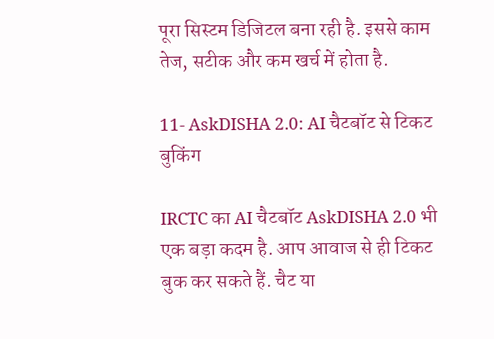पूरा सिस्टम डिजिटल बना रही है. इससे काम तेज, सटीक और कम खर्च में होता है.

11- AskDISHA 2.0: AI चैटबॉट से टिकट बुकिंग

IRCTC का AI चैटबॉट AskDISHA 2.0 भी एक बड़ा कदम है. आप आवाज से ही टिकट बुक कर सकते हैं. चैट या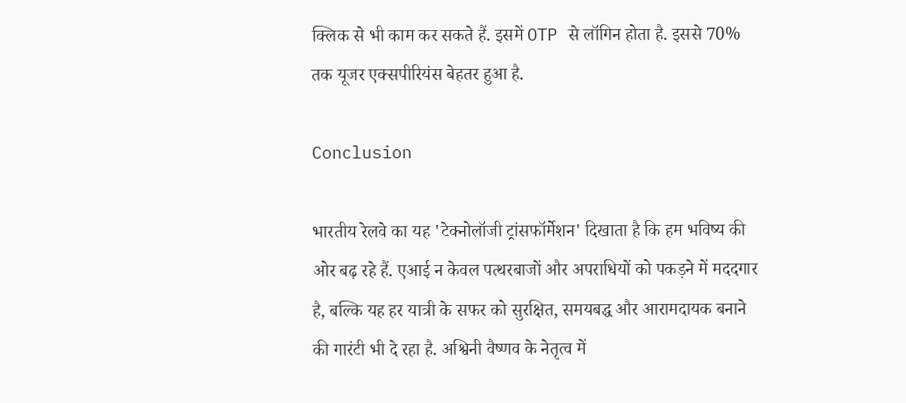क्लिक से भी काम कर सकते हैं. इसमें OTP से लॉगिन होता है. इससे 70% तक यूजर एक्सपीरियंस बेहतर हुआ है.

Conclusion

भारतीय रेलवे का यह 'टेक्नोलॉजी ट्रांसफॉर्मेशन' दिखाता है कि हम भविष्य की ओर बढ़ रहे हैं. एआई न केवल पत्थरबाजों और अपराधियों को पकड़ने में मददगार है, बल्कि यह हर यात्री के सफर को सुरक्षित, समयबद्ध और आरामदायक बनाने की गारंटी भी दे रहा है. अश्विनी वैष्णव के नेतृत्व में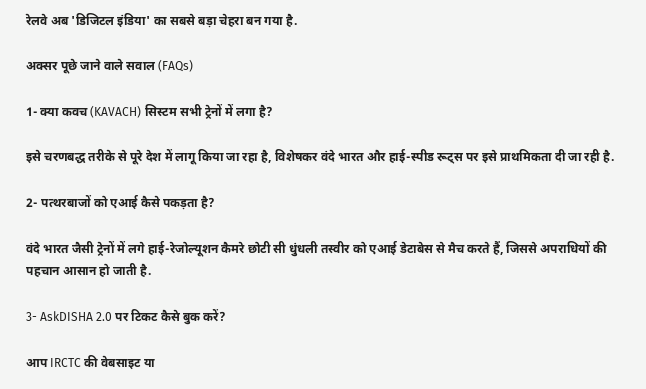रेलवे अब 'डिजिटल इंडिया' का सबसे बड़ा चेहरा बन गया है.

अक्सर पूछे जाने वाले सवाल (FAQs)

1- क्या कवच (KAVACH) सिस्टम सभी ट्रेनों में लगा है?

इसे चरणबद्ध तरीके से पूरे देश में लागू किया जा रहा है, विशेषकर वंदे भारत और हाई-स्पीड रूट्स पर इसे प्राथमिकता दी जा रही है.

2- पत्थरबाजों को एआई कैसे पकड़ता है?

वंदे भारत जैसी ट्रेनों में लगे हाई-रेजोल्यूशन कैमरे छोटी सी धुंधली तस्वीर को एआई डेटाबेस से मैच करते हैं, जिससे अपराधियों की पहचान आसान हो जाती है.

3- AskDISHA 2.0 पर टिकट कैसे बुक करें?

आप IRCTC की वेबसाइट या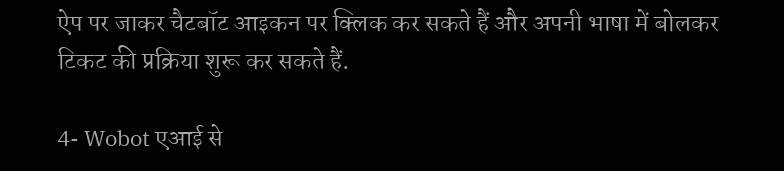ऐप पर जाकर चैटबॉट आइकन पर क्लिक कर सकते हैं और अपनी भाषा में बोलकर टिकट की प्रक्रिया शुरू कर सकते हैं.

4- Wobot एआई से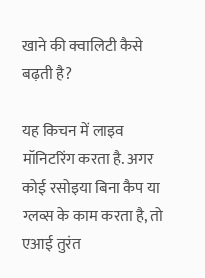खाने की क्वालिटी कैसे बढ़ती है?

यह किचन में लाइव मॉनिटरिंग करता है. अगर कोई रसोइया बिना कैप या ग्लव्स के काम करता है, तो एआई तुरंत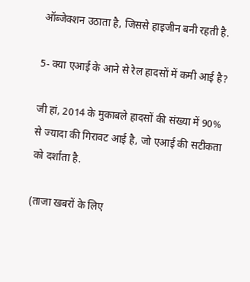ऑब्जेक्शन उठाता है, जिससे हाइजीन बनी रहती है.

5- क्या एआई के आने से रेल हादसों में कमी आई है?

जी हां, 2014 के मुकाबले हादसों की संख्या में 90% से ज्यादा की गिरावट आई है, जो एआई की सटीकता को दर्शाता है.

(ताजा खबरों के लिए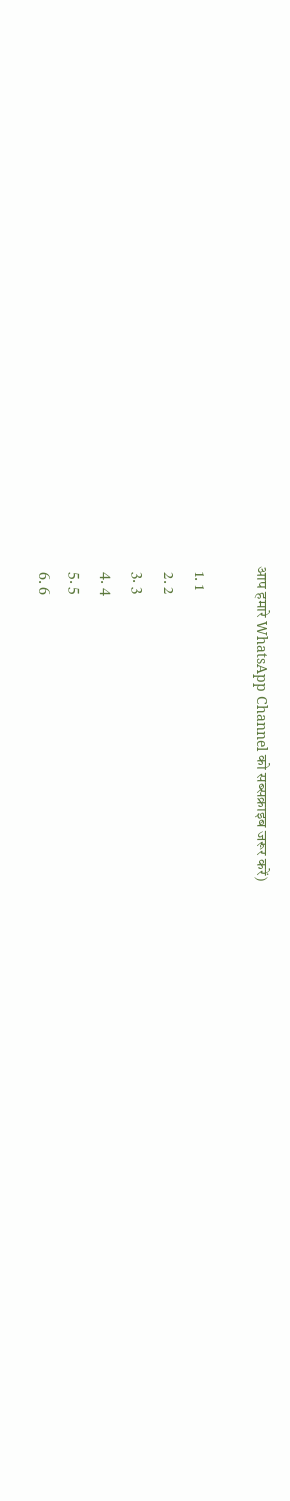आप हमारे WhatsApp Channel को सब्सक्राइब जरूर करें)

  1. 1
  2. 2
  3. 3
  4. 4
  5. 5
  6. 6